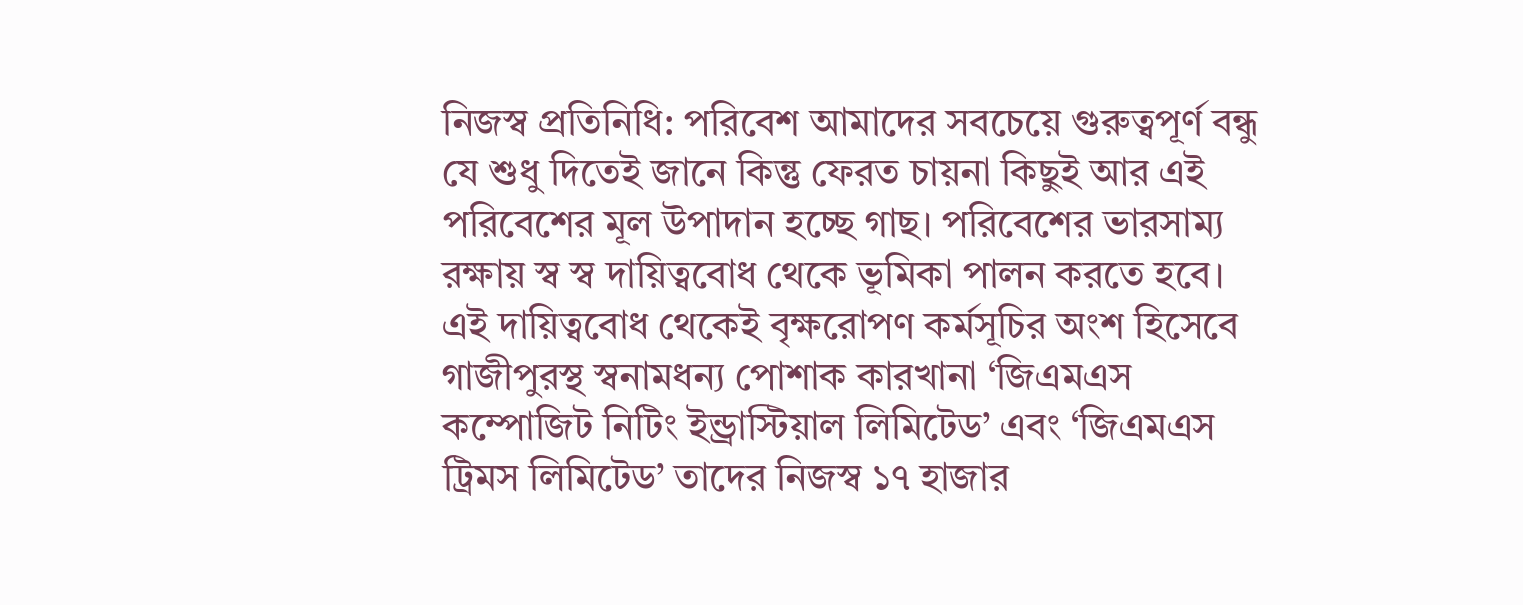নিজস্ব প্রতিনিধি: পরিবেশ আমাদের সবচেয়ে গুরুত্বপূর্ণ বন্ধু যে শুধু দিতেই জানে কিন্তু ফেরত চায়না কিছুই আর এই পরিবেশের মূল উপাদান হচ্ছে গাছ। পরিবেশের ভারসাম্য রক্ষায় স্ব স্ব দায়িত্ববোধ থেকে ভূমিকা পালন করতে হবে। এই দায়িত্ববোধ থেকেই বৃক্ষরোপণ কর্মসূচির অংশ হিসেবে গাজীপুরস্থ স্বনামধন্য পোশাক কারখানা ‘জিএমএস কম্পোজিট নিটিং ইন্ড্রাস্টিয়াল লিমিটেড’ এবং ‘জিএমএস ট্রিমস লিমিটেড’ তাদের নিজস্ব ১৭ হাজার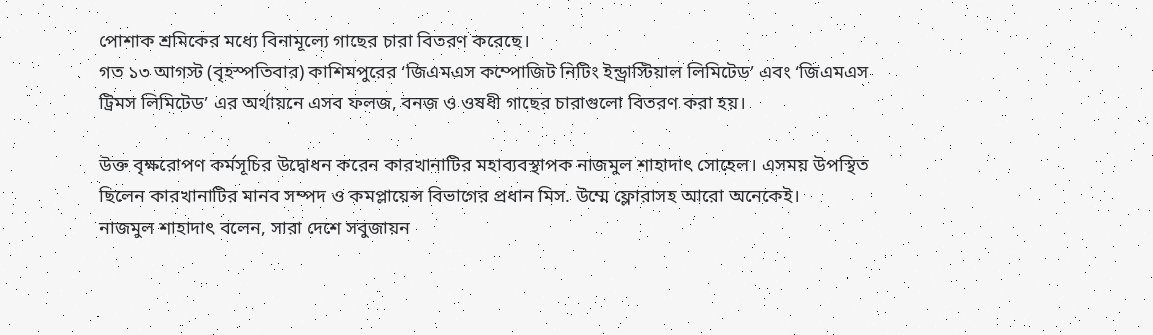পোশাক শ্রমিকের মধ্যে বিনামূল্যে গাছের চারা বিতরণ করেছে।
গত ১৩ আগস্ট (বৃহস্পতিবার) কাশিমপুরের ‘জিএমএস কম্পোজিট নিটিং ইন্ড্রাস্টিয়াল লিমিটেড’ এবং ‘জিএমএস ট্রিমস লিমিটেড’ এর অর্থায়নে এসব ফলজ, বনজ ও ওষধী গাছের চারাগুলো বিতরণ করা হয়।

উক্ত বৃক্ষরোপণ কর্মসূচির উদ্বোধন করেন কারখানাটির মহাব্যবস্থাপক নাজমুল শাহাদাৎ সোহেল। এসময় উপস্থিত ছিলেন কারখানাটির মানব সম্পদ ও কমপ্লায়েন্স বিভাগের প্রধান মিস. উম্মে ফ্লোরাসহ আরো অনেকেই।
নাজমুল শাহাদাৎ বলেন, সারা দেশে সবুজায়ন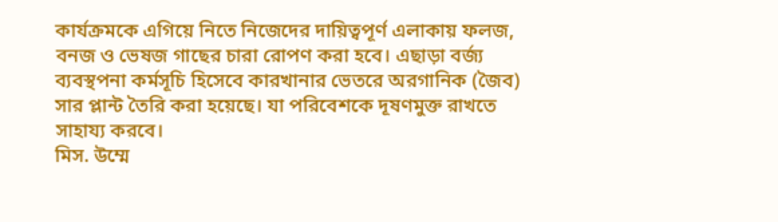কার্যক্রমকে এগিয়ে নিতে নিজেদের দায়িত্বপূর্ণ এলাকায় ফলজ, বনজ ও ভেষজ গাছের চারা রোপণ করা হবে। এছাড়া বর্জ্য ব্যবস্থপনা কর্মসূচি হিসেবে কারখানার ভেতরে অরগানিক (জৈব) সার প্লান্ট তৈরি করা হয়েছে। যা পরিবেশকে দূষণমুক্ত রাখতে সাহায্য করবে।
মিস. উম্মে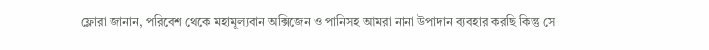ফ্লোরা জানান, পরিবেশ থেকে মহামূল্যবান অক্সিজেন ও পানিসহ আমরা নানা উপাদান ব্যবহার করছি কিন্তু সে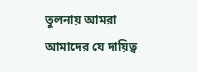তুলনায় আমরা আমাদের যে দায়িত্ব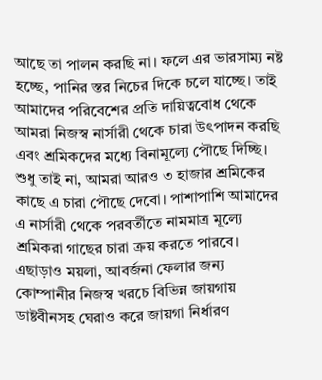আছে তা পালন করছি না। ফলে এর ভারসাম্য নষ্ট হচ্ছে, পানির স্তর নিচের দিকে চলে যাচ্ছে। তাই আমাদের পরিবেশের প্রতি দায়িত্ববোধ থেকে আমরা নিজস্ব নার্সারী থেকে চারা উৎপাদন করছি এবং শ্রমিকদের মধ্যে বিনামূল্যে পৌছে দিচ্ছি। শুধু তাই না, আমরা আরও ৩ হাজার শ্রমিকের কাছে এ চারা পৌছে দেবো। পাশাপাশি আমাদের এ নার্সারী থেকে পরবর্তীতে নামমাত্র মূল্যে শ্রমিকরা গাছের চারা ক্রয় করতে পারবে।
এছাড়াও ময়লা, আবর্জনা ফেলার জন্য কোম্পানীর নিজস্ব খরচে বিভিন্ন জায়গায় ডাষ্টবীনসহ ঘেরাও করে জায়গা নির্ধারণ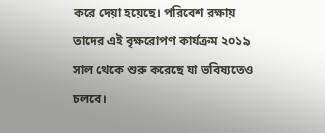করে দেয়া হয়েছে। পরিবেশ রক্ষায় তাদের এই বৃক্ষরোপণ কার্যক্রম ২০১৯ সাল থেকে শুরু করেছে যা ভবিষ্যতেও চলবে।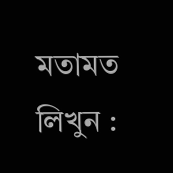মতামত লিখুন :